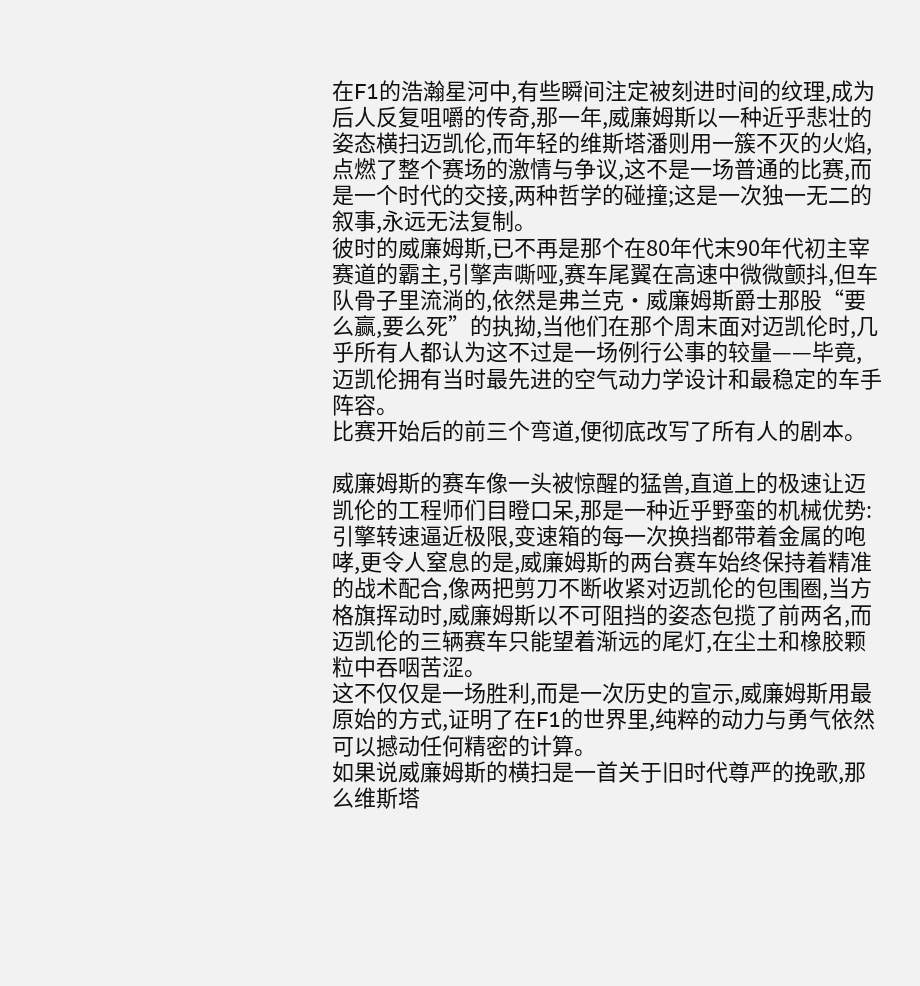在F1的浩瀚星河中,有些瞬间注定被刻进时间的纹理,成为后人反复咀嚼的传奇,那一年,威廉姆斯以一种近乎悲壮的姿态横扫迈凯伦,而年轻的维斯塔潘则用一簇不灭的火焰,点燃了整个赛场的激情与争议,这不是一场普通的比赛,而是一个时代的交接,两种哲学的碰撞;这是一次独一无二的叙事,永远无法复制。
彼时的威廉姆斯,已不再是那个在80年代末90年代初主宰赛道的霸主,引擎声嘶哑,赛车尾翼在高速中微微颤抖,但车队骨子里流淌的,依然是弗兰克·威廉姆斯爵士那股“要么赢,要么死”的执拗,当他们在那个周末面对迈凯伦时,几乎所有人都认为这不过是一场例行公事的较量——毕竟,迈凯伦拥有当时最先进的空气动力学设计和最稳定的车手阵容。
比赛开始后的前三个弯道,便彻底改写了所有人的剧本。

威廉姆斯的赛车像一头被惊醒的猛兽,直道上的极速让迈凯伦的工程师们目瞪口呆,那是一种近乎野蛮的机械优势:引擎转速逼近极限,变速箱的每一次换挡都带着金属的咆哮,更令人窒息的是,威廉姆斯的两台赛车始终保持着精准的战术配合,像两把剪刀不断收紧对迈凯伦的包围圈,当方格旗挥动时,威廉姆斯以不可阻挡的姿态包揽了前两名,而迈凯伦的三辆赛车只能望着渐远的尾灯,在尘土和橡胶颗粒中吞咽苦涩。
这不仅仅是一场胜利,而是一次历史的宣示,威廉姆斯用最原始的方式,证明了在F1的世界里,纯粹的动力与勇气依然可以撼动任何精密的计算。
如果说威廉姆斯的横扫是一首关于旧时代尊严的挽歌,那么维斯塔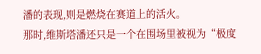潘的表现,则是燃烧在赛道上的活火。
那时,维斯塔潘还只是一个在围场里被视为“极度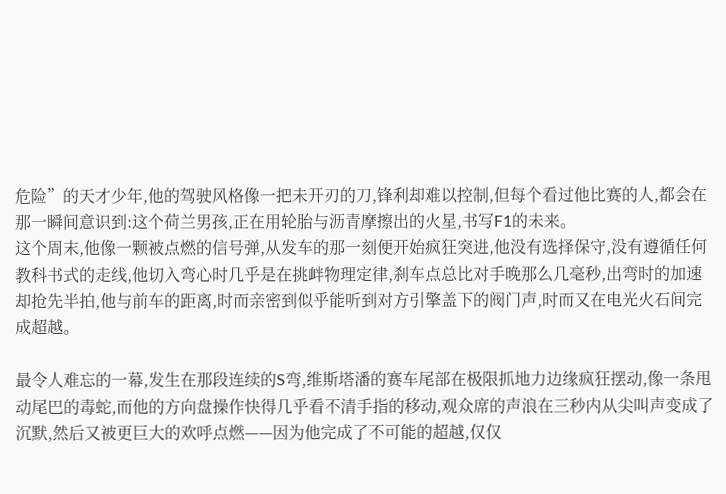危险”的天才少年,他的驾驶风格像一把未开刃的刀,锋利却难以控制,但每个看过他比赛的人,都会在那一瞬间意识到:这个荷兰男孩,正在用轮胎与沥青摩擦出的火星,书写F1的未来。
这个周末,他像一颗被点燃的信号弹,从发车的那一刻便开始疯狂突进,他没有选择保守,没有遵循任何教科书式的走线,他切入弯心时几乎是在挑衅物理定律,刹车点总比对手晚那么几毫秒,出弯时的加速却抢先半拍,他与前车的距离,时而亲密到似乎能听到对方引擎盖下的阀门声,时而又在电光火石间完成超越。

最令人难忘的一幕,发生在那段连续的S弯,维斯塔潘的赛车尾部在极限抓地力边缘疯狂摆动,像一条甩动尾巴的毒蛇,而他的方向盘操作快得几乎看不清手指的移动,观众席的声浪在三秒内从尖叫声变成了沉默,然后又被更巨大的欢呼点燃——因为他完成了不可能的超越,仅仅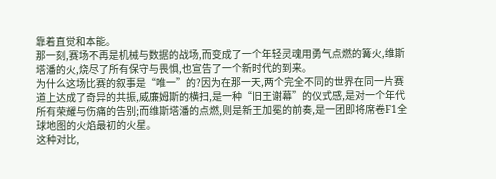靠着直觉和本能。
那一刻,赛场不再是机械与数据的战场,而变成了一个年轻灵魂用勇气点燃的篝火,维斯塔潘的火,烧尽了所有保守与畏惧,也宣告了一个新时代的到来。
为什么这场比赛的叙事是“唯一”的?因为在那一天,两个完全不同的世界在同一片赛道上达成了奇异的共振,威廉姆斯的横扫,是一种“旧王谢幕”的仪式感,是对一个年代所有荣耀与伤痛的告别;而维斯塔潘的点燃,则是新王加冕的前奏,是一团即将席卷F1全球地图的火焰最初的火星。
这种对比,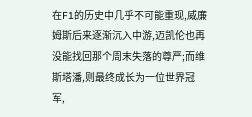在F1的历史中几乎不可能重现,威廉姆斯后来逐渐沉入中游,迈凯伦也再没能找回那个周末失落的尊严;而维斯塔潘,则最终成长为一位世界冠军,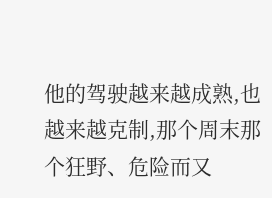他的驾驶越来越成熟,也越来越克制,那个周末那个狂野、危险而又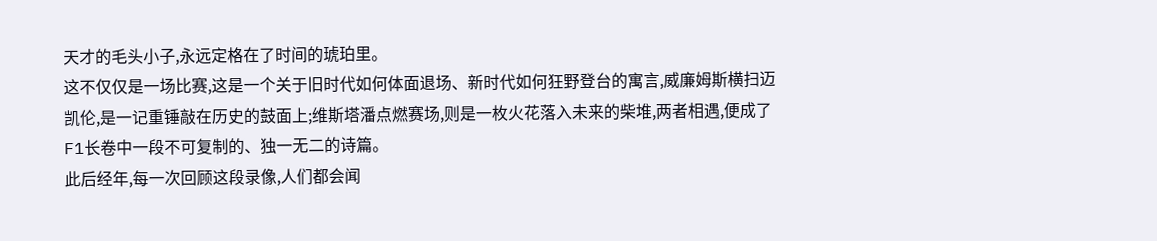天才的毛头小子,永远定格在了时间的琥珀里。
这不仅仅是一场比赛,这是一个关于旧时代如何体面退场、新时代如何狂野登台的寓言,威廉姆斯横扫迈凯伦,是一记重锤敲在历史的鼓面上;维斯塔潘点燃赛场,则是一枚火花落入未来的柴堆,两者相遇,便成了F1长卷中一段不可复制的、独一无二的诗篇。
此后经年,每一次回顾这段录像,人们都会闻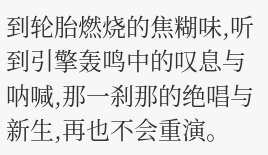到轮胎燃烧的焦糊味,听到引擎轰鸣中的叹息与呐喊,那一刹那的绝唱与新生,再也不会重演。